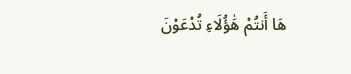هَا أَنتُمْ هَٰؤُلَاءِ تُدْعَوْنَ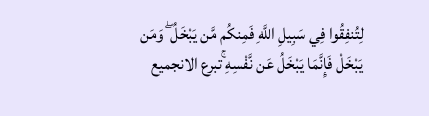لِتُنفِقُوا فِي سَبِيلِ اللَّهِ فَمِنكُم مَّن يَبْخَلُ ۖ وَمَن يَبْخَلْ فَإِنَّمَا يَبْخَلُ عَن نَّفْسِهِ ۚتبرع الانجميع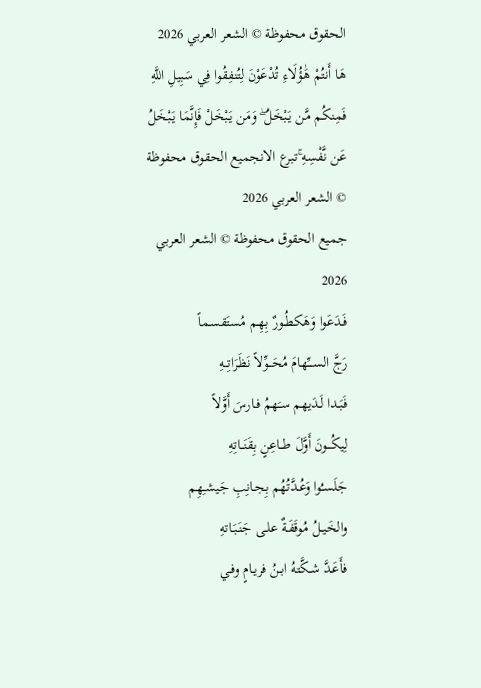الحقوق محفوظة © الشعر العربي 2026
هَا أَنتُمْ هَٰؤُلَاءِ تُدْعَوْنَ لِتُنفِقُوا فِي سَبِيلِ اللَّهِ فَمِنكُم مَّن يَبْخَلُ ۖ وَمَن يَبْخَلْ فَإِنَّمَا يَبْخَلُ عَن نَّفْسِهِ ۚتبرع الانجميع الحقوق محفوظة © الشعر العربي 2026
جميع الحقوق محفوظة © الشعر العربي 2026
فَـدَعَوا وَهَكطُـورٌ بِهِـم مُستَقسـماً
رَجَّ الســـِّهامَ مُحَــوِّلاً نَظَرَاتِــهِ
فَبَـدا لَـدَيهم سـَهمُ فـارسَ أَوَّلاً
لِيكُـــونَ أَوَّلَ طــاعِنٍ بِقَنَــاتِهِ
جَلَسـُوا وَعُـدَّتُهُم بِجـانِبِ جَيشـِهِم
والخَيــلُ مُوقَفَـةٌ علـى جَنَبَـاتهِ
فأَعَـدَّ شـكَّتهُ ابـنُ فريـامٍ وفـي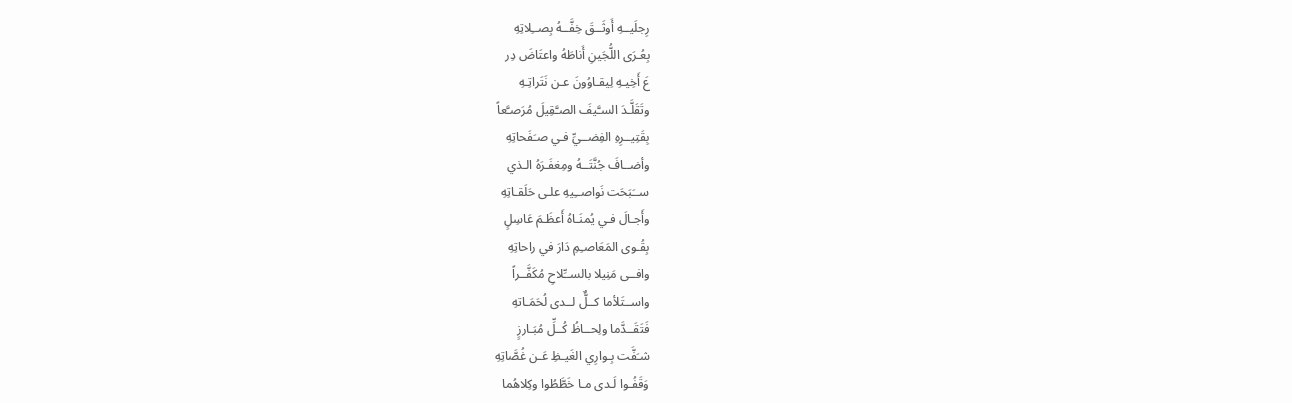رِجلَيــهِ أَوثَــقَ خِفَّــهُ بِصــِلاتِهِ
بِعُـرَى اللُّجَينِ أَناطَهُ واعتَاضَ دِر
عَ أَخِيـهِ لِيقـاوُونَ عـن نَتَراتِـهِ
وتَقَلَّـدَ السـَّيفَ الصـَّقِيلَ مُرَصـَّعاً
بِقَتِيــرِهِ الفِضــيِّ فـي صـَفَحاتِهِ
وأضــافَ جُنَّتَــهُ ومِغفَـرَهُ الـذي
ســَبَحَت نَواصــِيهِ علـى حَلَقـاتِهِ
وأَجـالَ فـي يُمنَـاهُ أَعظَـمَ عَاسِلٍ
بِقُـوى المَعَاصـِمِ دَارَ في راحاتِهِ
وافــى مَنِيلا بالســِّلاحِ مُكَفَّــراً
واســتَلأما كــلٌّ لــدى لُحَمَـاتهِ
فَتَقَــدَّما ولِحــاظُ كُــلِّ مُبَـارزٍ
شـَفَّت بِـوارِي الغَيـظِ عَـن غُصَّاتِهِ
وَقَفُـوا لَـدى مـا خَطَّطُوا وكِلاهُما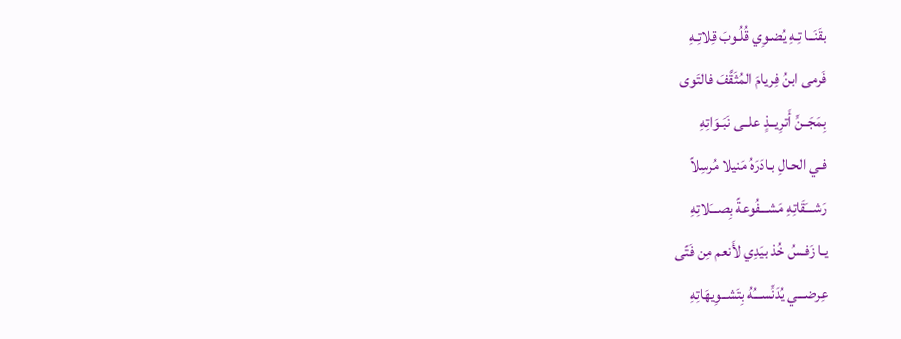بقَنَــا تِـهِ يُضـوِي قُلُـوبَ قِلاتِـهِ
فَرمى ابنُ فِريامَ المُثَقَّفَ فالتَوى
بِمَجَــنِّ أَترِيــذٍ علــى نَبَـوَاتِهِ
فـي الحـالِ بـادَرَهُ مَنيلا مُرسِلاً
رَشـــَقَاتِهِ مَشـــفُوعةً بِصـــَلاتِهِ
يـا زَفـسُ خُذ بيَدِي لأَنعم مِن فَتًى
عِرضـــي يُدَنِّســـُهُ بِتَشــوِيهَاتِهِ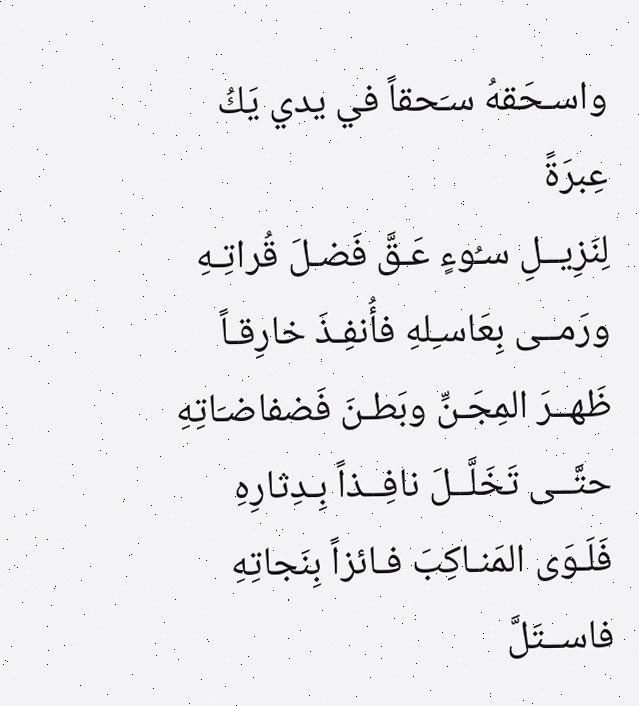واسـحَقهُ سـَحقاً في يدي يَكُ عِبرَةً
لِنَزِيــلِ سـُوءٍ عَـقَّ فَضـلَ قُراتِـهِ
ورَمــى بِعَاسـِلهِ فأُنفِـذَ خارِقـاً
ظَهــرَ المِجَـنِّ وبَطـنَ فَضفاضـَاتِهِ
حتَّــى تَخَلَّــلَ نافِــذاً بِـدِثارِهِ
فَلَـوَى المَنـاكِبَ فـائزاً بِنَجاتِهِ
فاســتَلَّ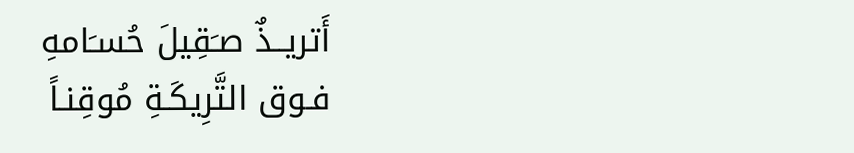أَتريــذٌ صـَقِيلَ حُسـَامهِ
فـوق التَّرِيكَـةِ مُوقِنـاً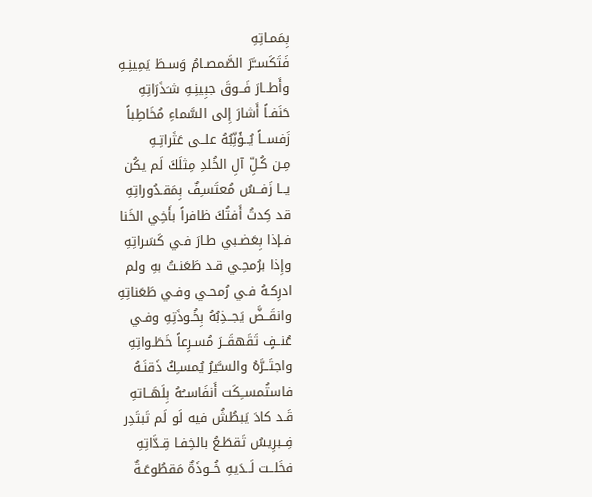بِمَمـاتِهِ
فَتَكَســَّرَ الصَّمصـامُ وَسـطَ يَمِينِـهِ
وأَطــارَ فَــوقَ جبِينِـهِ شـَذَرَاتِهِ
حَنَفـاً أَشارَ إِلى السَّماءِ مُخَاطِباً
زَفســاً يُــؤَنِّبُهُ علــى عَثَراتِـهِ
مِـن كُـلِّ آلِ الخُلدِ مِثلَكَ لَم يكُن
يــا زَفــسُ مُعتَسـِفٌ بِمَقـدُوراتِهِ
قد كِدتُ أَفتُكَ ظافراً بأَخِي الخَنا
فـإذا بِعَضـبي طـارَ فـي كَسَراتِهِ
وإِذا برُمحِـي قـد طَعَنـتُ بهِ ولم
ادرِكـهُ فـي رُمحـي وفـي طَعَناتِهِ
وانقَــضَّ يَجــذِبُهُ بِخُـوذَتِهِ وفـي
عُنــفٍ تَقَهقَــرَ مُسـرِعاً خَطَـواتِهِ
واجتَــرَّهُ والسـَّيرُ يُمسـِكُ ذَقنَـهُ
فاستُمســِكَت أَنفَاســُهُ بِلَهَــاتهِ
قَـد كادَ يَبطُشُ فيه لَو لَم تَبتَدِر
فِــبرِيسُ تَقطَـعُ بالخِفـا قِـدَّاتِهِ
فخَلــت لَــدَيهِ خُــوذَةٌ مَقطُوعَـةٌ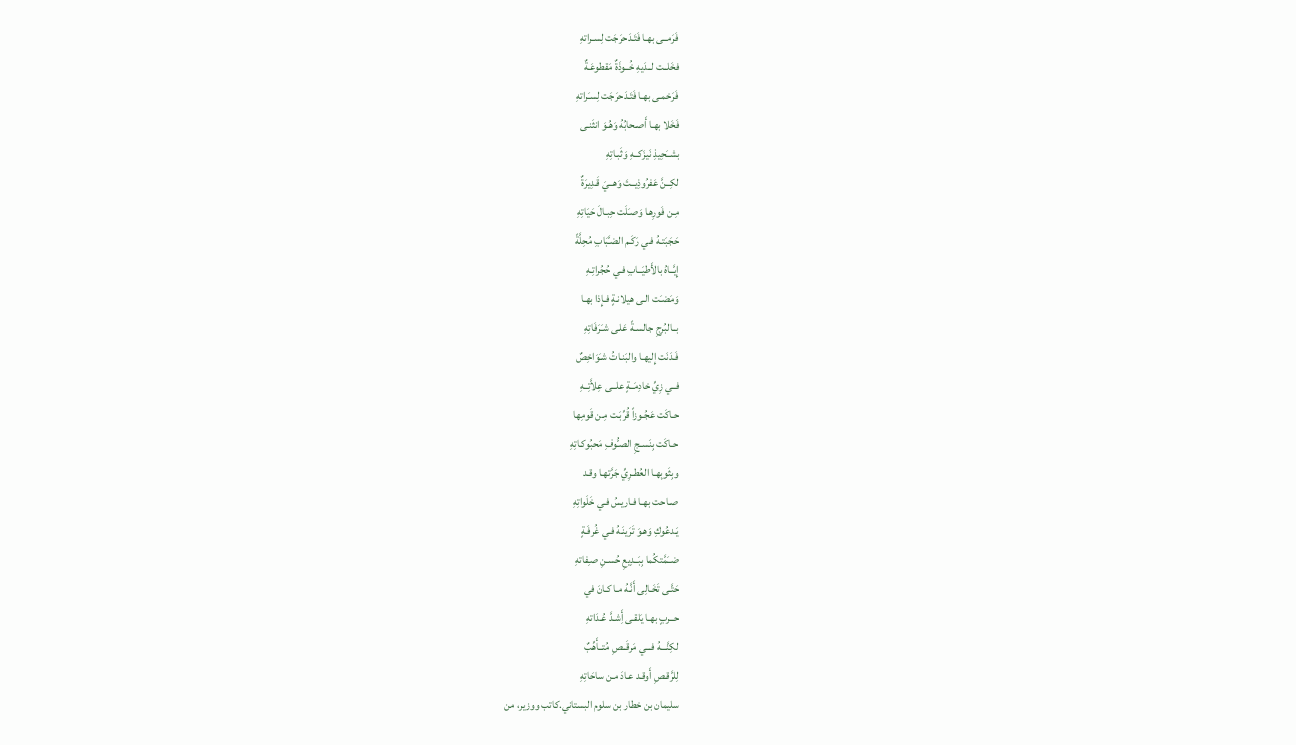فَرَمــى بهـا فَتَـدَحرَجَت لِسـراتهِ
فخَلــت لــدَيهِ خُــوذَةٌ مَقطوعَـةٌ
فَرَخمـى بهـا فَتَـدَحرَجَت لِسـَراتهِ
فَخَلا بهـا أَصـحابُهُ وَهُـوَ انثَنـى
بشــَحِيذِ نَيزَكــهِ وَثَبـاتِهِ
لكِــنَّ عَفرُوذِيــتَ وَهــيَ قَـدِيرَةٌ
مِـن فَورِهـا وَصـَلَت حِبـالَ حَيَاتِهِ
حَجَبَتـهُ فـي رَكَـم الضـَّبَابِ مُحِلَّةً
إِيَّــاهُ بالأَطيَــابِ فـي حُجُراتِـهِ
وَمَضـَت الـى هيلانـةٍ فـإِذا بهـا
بــالبُرجِ جالسـةً عَلـى شـَرَفَاتِهِ
فَـدَنَت إِليهـا والبَنـاتُ شـَوَاخِصٌ
فــي زِيِّ خادِمَــةٍ علــى عِلاَّتِــهِ
حـاكَت عَجُـوزاً قُرِّبَـت مِـن قَومِها
حـاكَت بِنَسـجِ الصـُّوفِ مَحبُوكـاتِهِ
وبِثَوبِهـا العُطـرِيِّ جَرَّتهـا وقـد
صـاحت بهـا فـاريسُ فـي خَلَواتِهِ
يَـدعُوكِ وَهـوَ تَرَينَـهُ فـي غُرفَـةٍ
ضــَمَّتكُما بِبَــدِيعِ حُسـنِ صـِفاتهِ
حَتَّـى تَخَـالِى أَنَّـهُ مـا كـانَ في
حــربٍ بهـا يَلقـى أَِشـدَّ عُـدَاتهِ
لكِنَّـــهُ فـــي مَرقَــصِ مُتــأَهِّبٌ
لِلرَّقـصِ أَوقـد عـادَ مـن ساحَاتِهِ
سليمان بن خطار بن سلوم البستاني.كاتب ووزير، من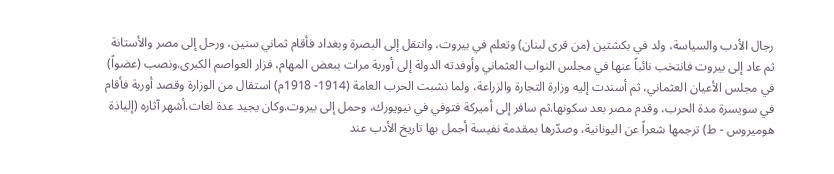رجال الأدب والسياسة، ولد في بكشتين (من قرى لبنان) وتعلم في بيروت، وانتقل إلى البصرة وبغداد فأقام ثماني سنين، ورحل إلى مصر والأستانة ثم عاد إلى بيروت فانتخب نائباً عنها في مجلس النواب العثماني وأوفدته الدولة إلى أوربة مرات ببعض المهام، فزار العواصم الكبرى.ونصب (عضواً) في مجلس الأعيان العثماني، ثم أسندت إليه وزارة التجارة والزراعة، ولما نشبت الحرب العامة (1914- 1918م) استقال من الوزارة وقصد أوربة فأقام في سويسرة مدة الحرب، وقدم مصر بعد سكونها.ثم سافر إلى أميركة فتوفي في نيويورك، وحمل إلى بيروت.وكان يجيد عدة لغات.أشهر آثاره (إلياذة هوميروس - ط) ترجمها شعراً عن اليونانية، وصدّرها بمقدمة نفيسة أجمل بها تاريخ الأدب عند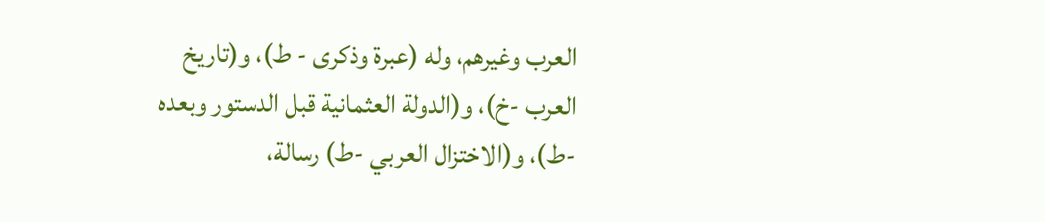العرب وغيرهم، وله (عبرة وذكرى - ط)، و(تاريخ العرب -خ)، و(الدولة العثمانية قبل الدستور وبعده -ط)، و(الاختزال العربي -ط) رسالة،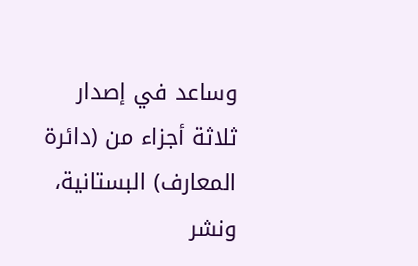وساعد في إصدار ثلاثة أجزاء من (دائرة المعارف) البستانية، ونشر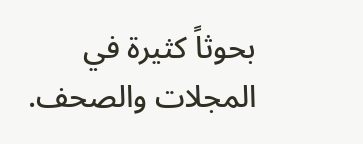بحوثاً كثيرة في المجلات والصحف.